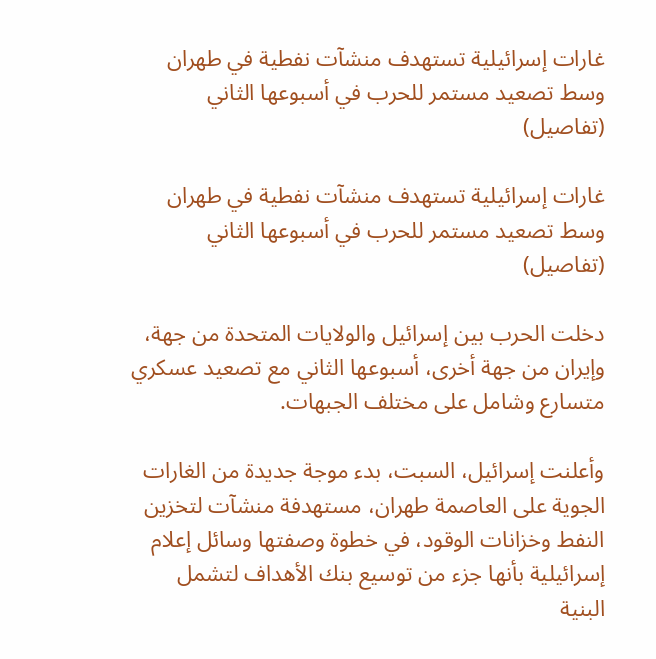غارات إسرائيلية تستهدف منشآت نفطية في طهران وسط تصعيد مستمر للحرب في أسبوعها الثاني (تفاصيل)

غارات إسرائيلية تستهدف منشآت نفطية في طهران وسط تصعيد مستمر للحرب في أسبوعها الثاني (تفاصيل)

دخلت الحرب بين إسرائيل والولايات المتحدة من جهة، وإيران من جهة أخرى، أسبوعها الثاني مع تصعيد عسكري متسارع وشامل على مختلف الجبهات.

وأعلنت إسرائيل، السبت، بدء موجة جديدة من الغارات الجوية على العاصمة طهران، مستهدفة منشآت لتخزين النفط وخزانات الوقود، في خطوة وصفتها وسائل إعلام إسرائيلية بأنها جزء من توسيع بنك الأهداف لتشمل البنية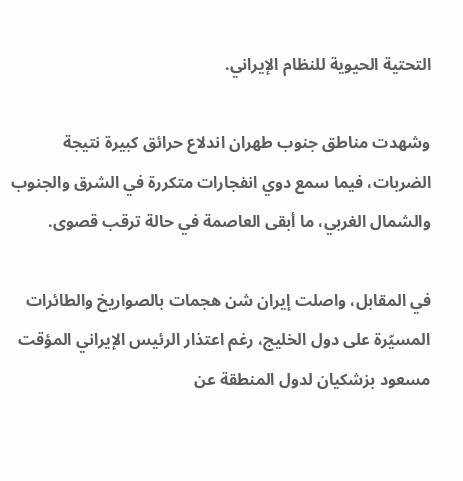التحتية الحيوية للنظام الإيراني.

وشهدت مناطق جنوب طهران اندلاع حرائق كبيرة نتيجة الضربات، فيما سمع دوي انفجارات متكررة في الشرق والجنوب والشمال الغربي، ما أبقى العاصمة في حالة ترقب قصوى.

في المقابل، واصلت إيران شن هجمات بالصواريخ والطائرات المسيّرة على دول الخليج، رغم اعتذار الرئيس الإيراني المؤقت مسعود بزشكيان لدول المنطقة عن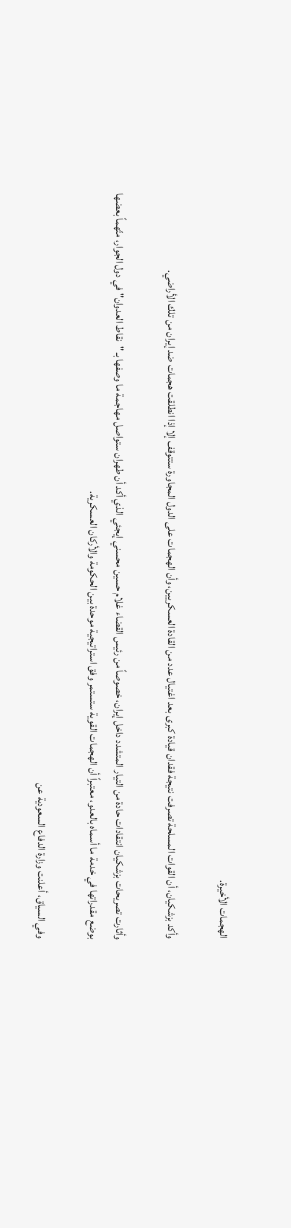الهجمات الأخيرة.

وأكد بزشكيان، أن القوات المسلحة تصرفت نتيجة فقدان قيادة كبرى بعد اغتيال عدد من القادة العسكريين، وأن الهجمات على الدول المجاورة ستتوقف إلا إذا انطلقت هجمات ضد إيران من تلك الأراضي.

وأثارت تصريحات بزشكيان انتقادات حادة من التيار المتشدد داخل إيران، خصوصاً من رئيس القضاء غلام حسين محسني إيجئي الذي أكد أن طهران ستواصل مهاجمة ما وصفها بـ "نقاط العدوان" في دول الجوار، متّهماً بعضها بوضع مقدراتها في خدمة ما أسماه بالعدو، معتبراً أن الهجمات القوية ستستمر وفق استراتيجية موحدة بين الحكومة والأركان العسكرية.

وفي السياق، أعلنت وزارة الدفاع السعودية عن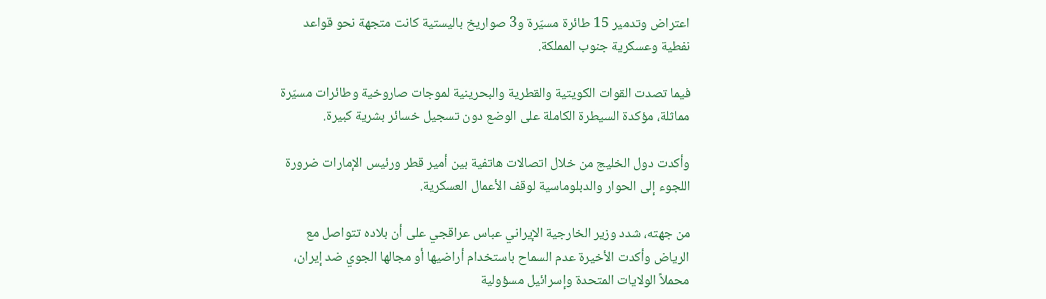اعتراض وتدمير 15 طائرة مسيّرة و3 صواريخ باليستية كانت متجهة نحو قواعد نفطية وعسكرية جنوب المملكة.

فيما تصدت القوات الكويتية والقطرية والبحرينية لموجات صاروخية وطائرات مسيّرة مماثلة، مؤكدة السيطرة الكاملة على الوضع دون تسجيل خسائر بشرية كبيرة.

وأكدت دول الخليج من خلال اتصالات هاتفية بين أمير قطر ورئيس الإمارات ضرورة اللجوء إلى الحوار والدبلوماسية لوقف الأعمال العسكرية.

من جهته، شدد وزير الخارجية الإيراني عباس عراقجي على أن بلاده تتواصل مع الرياض وأكدت الأخيرة عدم السماح باستخدام أراضيها أو مجالها الجوي ضد إيران، محملاً الولايات المتحدة وإسرائيل مسؤولية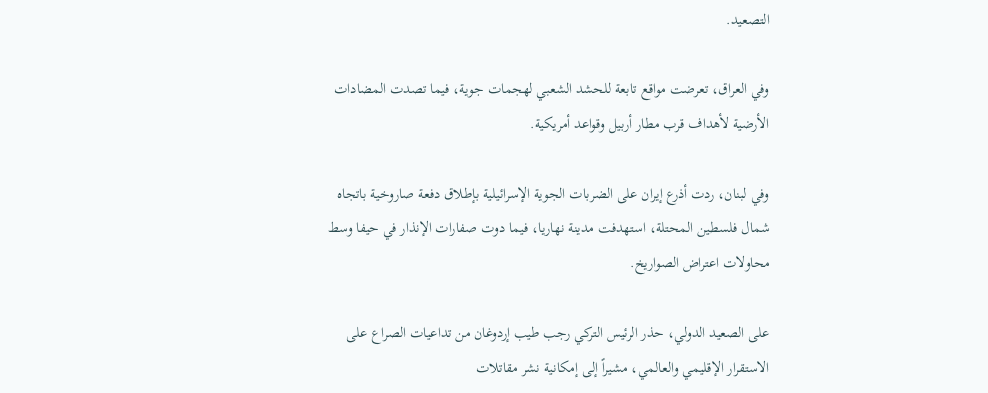التصعيد.

وفي العراق، تعرضت مواقع تابعة للحشد الشعبي لهجمات جوية، فيما تصدت المضادات الأرضية لأهداف قرب مطار أربيل وقواعد أمريكية.

وفي لبنان، ردت أذرع إيران على الضربات الجوية الإسرائيلية بإطلاق دفعة صاروخية باتجاه شمال فلسطين المحتلة، استهدفت مدينة نهاريا، فيما دوت صفارات الإنذار في حيفا وسط محاولات اعتراض الصواريخ.

على الصعيد الدولي، حذر الرئيس التركي رجب طيب إردوغان من تداعيات الصراع على الاستقرار الإقليمي والعالمي، مشيراً إلى إمكانية نشر مقاتلات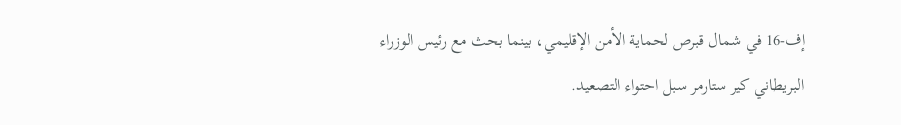إف-16 في شمال قبرص لحماية الأمن الإقليمي، بينما بحث مع رئيس الوزراء البريطاني كير ستارمر سبل احتواء التصعيد.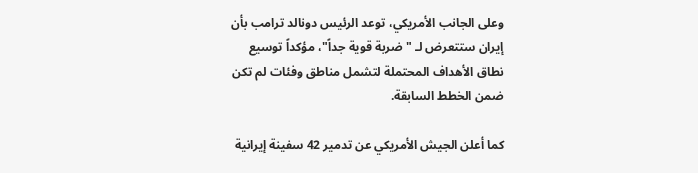وعلى الجانب الأمريكي، توعد الرئيس دونالد ترامب بأن إيران ستتعرض لـ "ضربة قوية جداً"، مؤكداً توسيع نطاق الأهداف المحتملة لتشمل مناطق وفئات لم تكن ضمن الخطط السابقة.

كما أعلن الجيش الأمريكي عن تدمير 42 سفينة إيرانية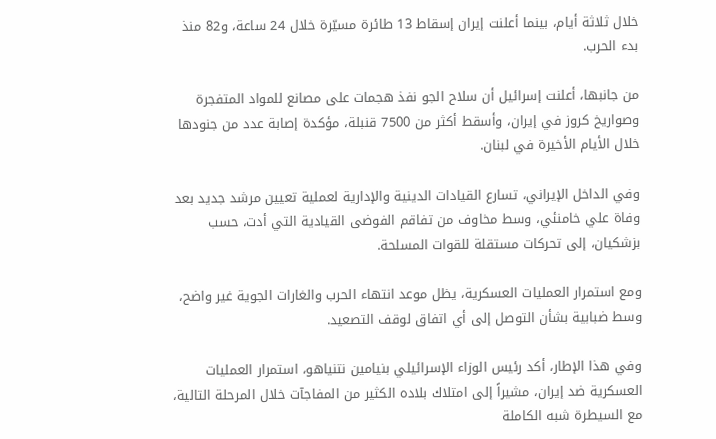خلال ثلاثة أيام، بينما أعلنت إيران إسقاط 13 طائرة مسيّرة خلال 24 ساعة، و82 منذ بدء الحرب.

من جانبها، أعلنت إسرائيل أن سلاح الجو نفذ هجمات على مصانع للمواد المتفجرة وصواريخ كروز في إيران، وأسقط أكثر من 7500 قنبلة، مؤكدة إصابة عدد من جنودها خلال الأيام الأخيرة في لبنان.

وفي الداخل الإيراني، تسارع القيادات الدينية والإدارية لعملية تعيين مرشد جديد بعد وفاة علي خامنئي، وسط مخاوف من تفاقم الفوضى القيادية التي أدت، حسب بزشكيان، إلى تحركات مستقلة للقوات المسلحة.

ومع استمرار العمليات العسكرية، يظل موعد انتهاء الحرب والغارات الجوية غير واضح، وسط ضبابية بشأن التوصل إلى أي اتفاق لوقف التصعيد.

وفي هذا الإطار، أكد رئيس الوزاء الإسرائيلي بنيامين نتنياهو، استمرار العمليات العسكرية ضد إيران، مشيراً إلى امتلاك بلاده الكثير من المفاجآت خلال المرحلة التالية، مع السيطرة شبه الكاملة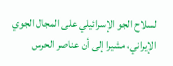لسلاح الجو الإسرائيلي على المجال الجوي الإيراني، مشيرا إلى أن عناصر الحرس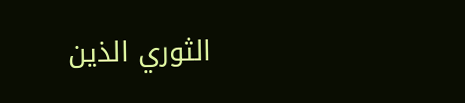الثوري الذين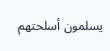يسلمون أسلحتهم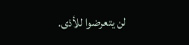لن يتعرضوا للأذى.